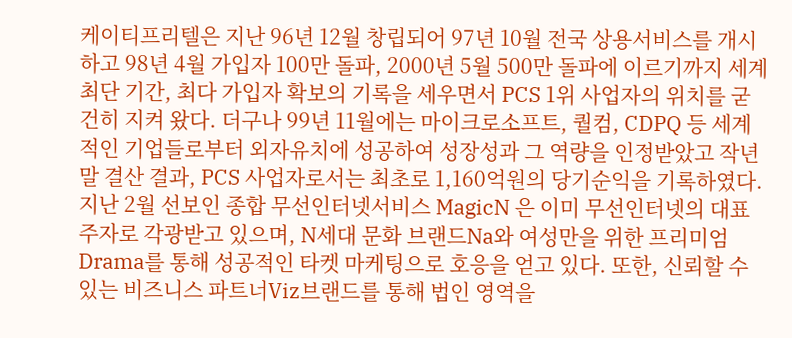케이티프리텔은 지난 96년 12월 창립되어 97년 10월 전국 상용서비스를 개시하고 98년 4월 가입자 100만 돌파, 2000년 5월 500만 돌파에 이르기까지 세계 최단 기간, 최다 가입자 확보의 기록을 세우면서 PCS 1위 사업자의 위치를 굳건히 지켜 왔다. 더구나 99년 11월에는 마이크로소프트, 퀄컴, CDPQ 등 세계적인 기업들로부터 외자유치에 성공하여 성장성과 그 역량을 인정받았고 작년 말 결산 결과, PCS 사업자로서는 최초로 1,160억원의 당기순익을 기록하였다. 지난 2월 선보인 종합 무선인터넷서비스 MagicN 은 이미 무선인터넷의 대표주자로 각광받고 있으며, N세대 문화 브랜드Na와 여성만을 위한 프리미엄Drama를 통해 성공적인 타켓 마케팅으로 호응을 얻고 있다. 또한, 신뢰할 수 있는 비즈니스 파트너Viz브랜드를 통해 법인 영역을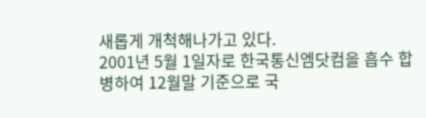새롭게 개척해나가고 있다.
2001년 5월 1일자로 한국통신엠닷컴을 흡수 합병하여 12월말 기준으로 국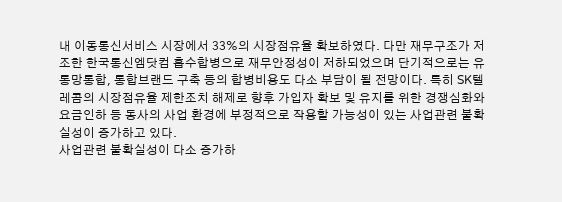내 이동통신서비스 시장에서 33%의 시장점유율 확보하였다. 다만 재무구조가 저조한 한국통신엠닷컴 흡수합병으로 재무안정성이 저하되었으며 단기적으로는 유통망통합, 통합브랜드 구축 등의 합병비용도 다소 부담이 될 전망이다. 특히 SK텔레콤의 시장점유율 제한조치 해제로 향후 가입자 확보 및 유지를 위한 경쟁심화와 요금인하 등 동사의 사업 환경에 부정적으로 작용할 가능성이 있는 사업관련 불확실성이 증가하고 있다.
사업관련 불확실성이 다소 증가하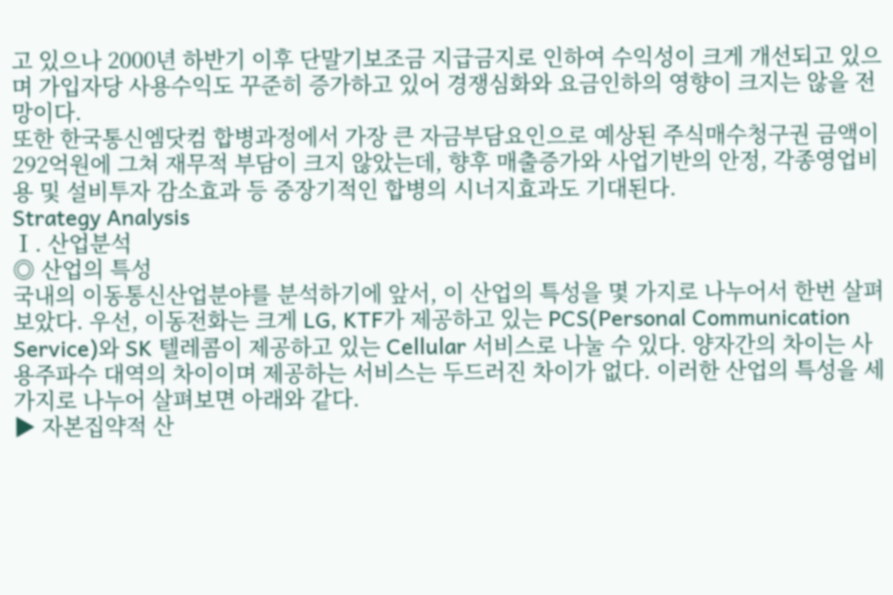고 있으나 2000년 하반기 이후 단말기보조금 지급금지로 인하여 수익성이 크게 개선되고 있으며 가입자당 사용수익도 꾸준히 증가하고 있어 경쟁심화와 요금인하의 영향이 크지는 않을 전망이다.
또한 한국통신엠닷컴 합병과정에서 가장 큰 자금부담요인으로 예상된 주식매수청구권 금액이 292억원에 그쳐 재무적 부담이 크지 않았는데, 향후 매출증가와 사업기반의 안정, 각종영업비용 및 설비투자 감소효과 등 중장기적인 합병의 시너지효과도 기대된다.
Strategy Analysis
Ⅰ. 산업분석
◎ 산업의 특성
국내의 이동통신산업분야를 분석하기에 앞서, 이 산업의 특성을 몇 가지로 나누어서 한번 살펴보았다. 우선, 이동전화는 크게 LG, KTF가 제공하고 있는 PCS(Personal Communication Service)와 SK 텔레콤이 제공하고 있는 Cellular 서비스로 나눌 수 있다. 양자간의 차이는 사용주파수 대역의 차이이며 제공하는 서비스는 두드러진 차이가 없다. 이러한 산업의 특성을 세 가지로 나누어 살펴보면 아래와 같다.
▶ 자본집약적 산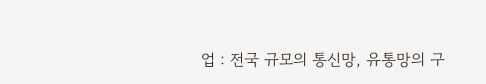업 : 전국 규모의 통신망, 유통망의 구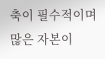축이 필수적이며 많은 자본이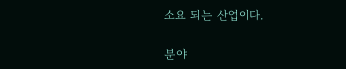소요 되는 산업이다.

분야